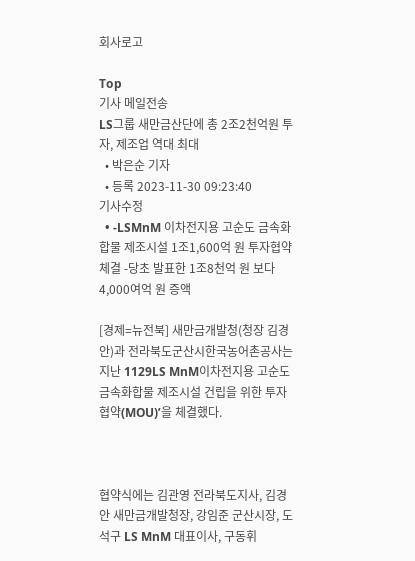회사로고

Top
기사 메일전송
LS그룹 새만금산단에 총 2조2천억원 투자, 제조업 역대 최대
  • 박은순 기자
  • 등록 2023-11-30 09:23:40
기사수정
  • -LSMnM 이차전지용 고순도 금속화합물 제조시설 1조1,600억 원 투자협약 체결 -당초 발표한 1조8천억 원 보다 4,000여억 원 증액

[경제=뉴전북] 새만금개발청(청장 김경안)과 전라북도군산시한국농어촌공사는 지난 1129LS MnM이차전지용 고순도 금속화합물 제조시설 건립을 위한 투자협약(MOU)’을 체결했다.



협약식에는 김관영 전라북도지사, 김경안 새만금개발청장, 강임준 군산시장, 도석구 LS MnM 대표이사, 구동휘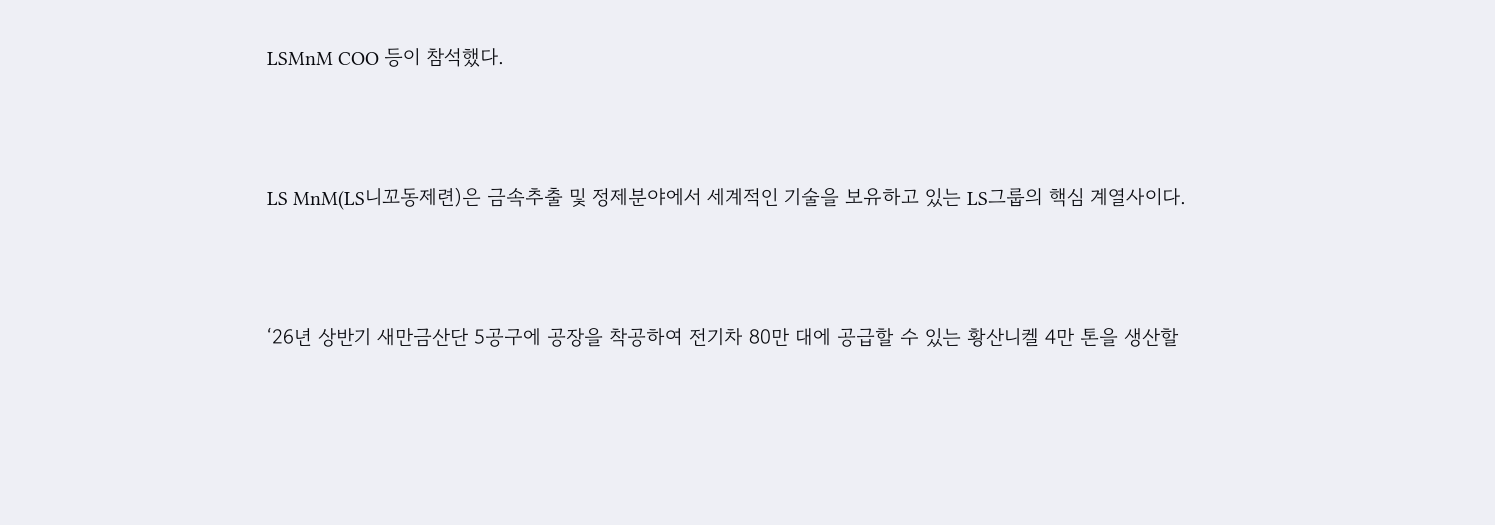LSMnM COO 등이 참석했다.



LS MnM(LS니꼬동제련)은 금속추출 및 정제분야에서 세계적인 기술을 보유하고 있는 LS그룹의 핵심 계열사이다.



‘26년 상반기 새만금산단 5공구에 공장을 착공하여 전기차 80만 대에 공급할 수 있는 황산니켈 4만 톤을 생산할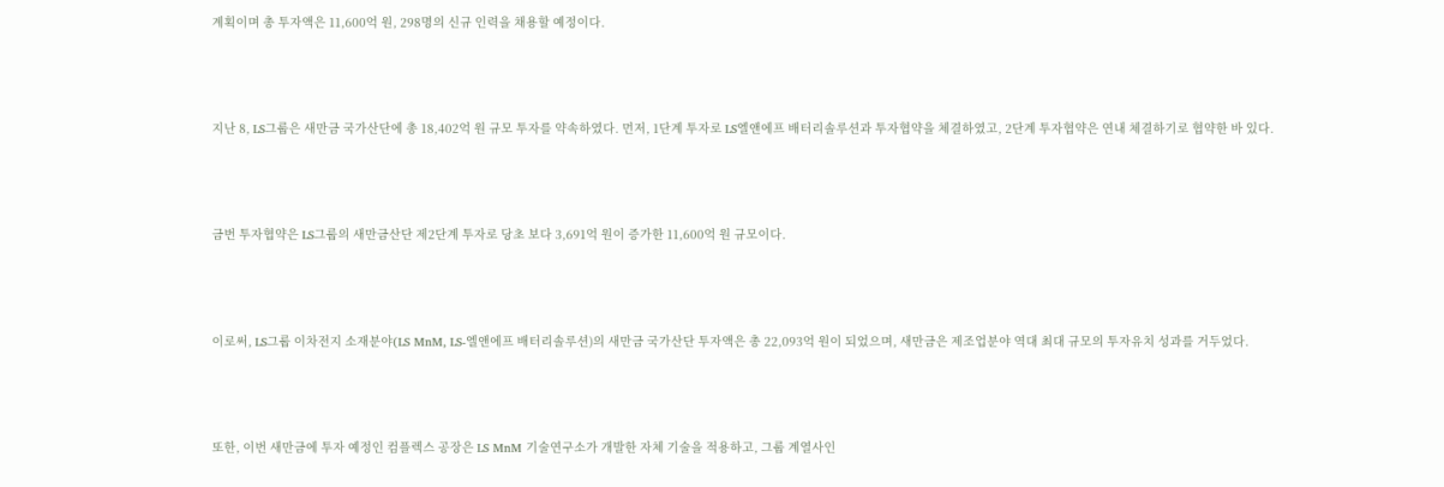계획이며 총 투자액은 11,600억 원, 298명의 신규 인력을 채용할 예정이다.



지난 8, LS그룹은 새만금 국가산단에 총 18,402억 원 규모 투자를 약속하였다. 먼저, 1단계 투자로 LS엘앤에프 배터리솔루션과 투자협약을 체결하였고, 2단계 투자협약은 연내 체결하기로 협약한 바 있다.



금번 투자협약은 LS그룹의 새만금산단 제2단계 투자로 당초 보다 3,691억 원이 증가한 11,600억 원 규모이다.



이로써, LS그룹 이차전지 소재분야(LS MnM, LS-엘앤에프 배터리솔루션)의 새만금 국가산단 투자액은 총 22,093억 원이 되었으며, 새만금은 제조업분야 역대 최대 규모의 투자유치 성과를 거두었다.



또한, 이번 새만금에 투자 예정인 컴플렉스 공장은 LS MnM 기술연구소가 개발한 자체 기술을 적용하고, 그룹 계열사인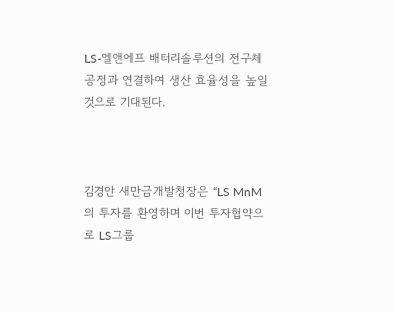LS-엘앤에프 배터리솔루션의 전구체 공정과 연결하여 생산 효율성을 높일 것으로 기대된다.



김경안 새만금개발청장은 “LS MnM의 투자를 환영하며 이번 투자협약으로 LS그룹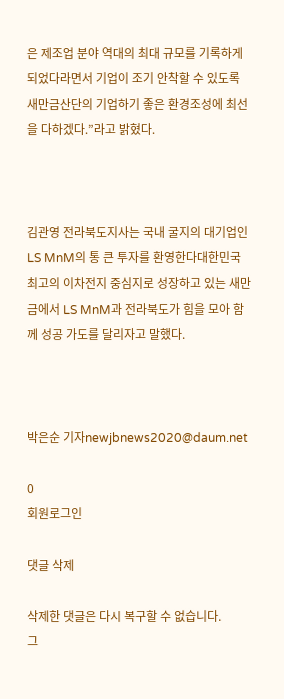은 제조업 분야 역대의 최대 규모를 기록하게 되었다라면서 기업이 조기 안착할 수 있도록 새만금산단의 기업하기 좋은 환경조성에 최선을 다하겠다.”라고 밝혔다.



김관영 전라북도지사는 국내 굴지의 대기업인 LS MnM의 통 큰 투자를 환영한다대한민국 최고의 이차전지 중심지로 성장하고 있는 새만금에서 LS MnM과 전라북도가 힘을 모아 함께 성공 가도를 달리자고 말했다.



박은순 기자newjbnews2020@daum.net

0
회원로그인

댓글 삭제

삭제한 댓글은 다시 복구할 수 없습니다.
그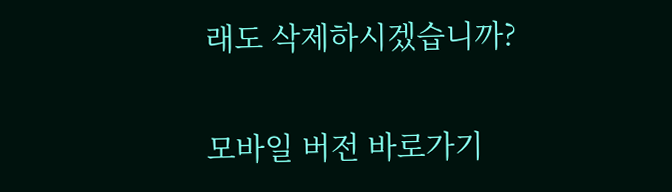래도 삭제하시겠습니까?

모바일 버전 바로가기